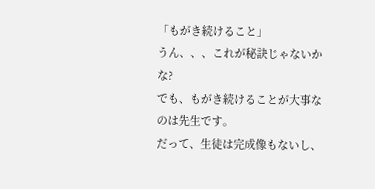「もがき続けること」
うん、、、これが秘訣じゃないかな?
でも、もがき続けることが大事なのは先生です。
だって、生徒は完成像もないし、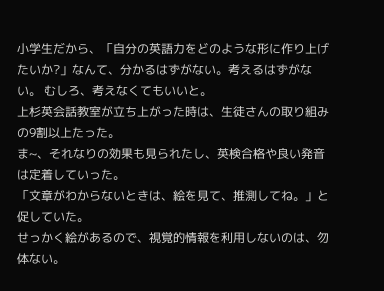小学生だから、「自分の英語力をどのような形に作り上げたいか?」なんて、分かるはずがない。考えるはずがない。 むしろ、考えなくてもいいと。
上杉英会話教室が立ち上がった時は、生徒さんの取り組みの9割以上たった。
ま~、それなりの効果も見られたし、英検合格や良い発音は定着していった。
「文章がわからないときは、絵を見て、推測してね。」と促していた。
せっかく絵があるので、視覚的情報を利用しないのは、勿体ない。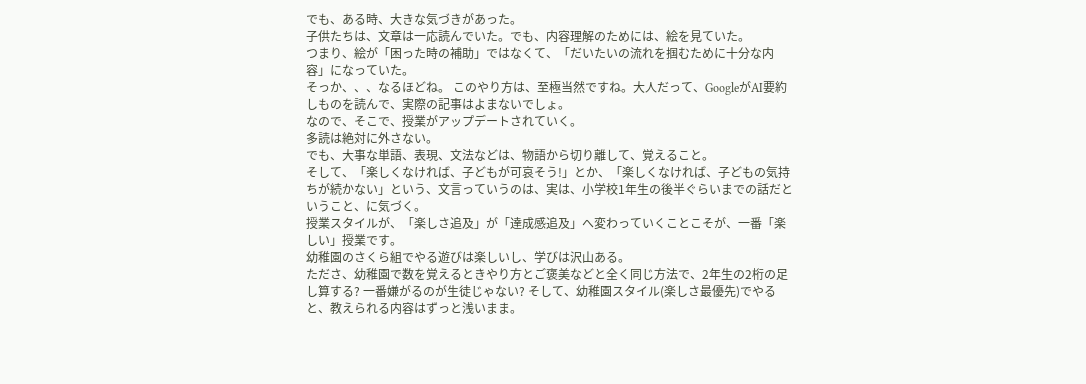でも、ある時、大きな気づきがあった。
子供たちは、文章は一応読んでいた。でも、内容理解のためには、絵を見ていた。
つまり、絵が「困った時の補助」ではなくて、「だいたいの流れを掴むために十分な内容」になっていた。
そっか、、、なるほどね。 このやり方は、至極当然ですね。大人だって、GoogleがAI要約しものを読んで、実際の記事はよまないでしょ。
なので、そこで、授業がアップデートされていく。
多読は絶対に外さない。
でも、大事な単語、表現、文法などは、物語から切り離して、覚えること。
そして、「楽しくなければ、子どもが可哀そう!」とか、「楽しくなければ、子どもの気持ちが続かない」という、文言っていうのは、実は、小学校1年生の後半ぐらいまでの話だということ、に気づく。
授業スタイルが、「楽しさ追及」が「達成感追及」へ変わっていくことこそが、一番「楽しい」授業です。
幼稚園のさくら組でやる遊びは楽しいし、学びは沢山ある。
たださ、幼稚園で数を覚えるときやり方とご褒美などと全く同じ方法で、2年生の2桁の足し算する? 一番嫌がるのが生徒じゃない? そして、幼稚園スタイル(楽しさ最優先)でやると、教えられる内容はずっと浅いまま。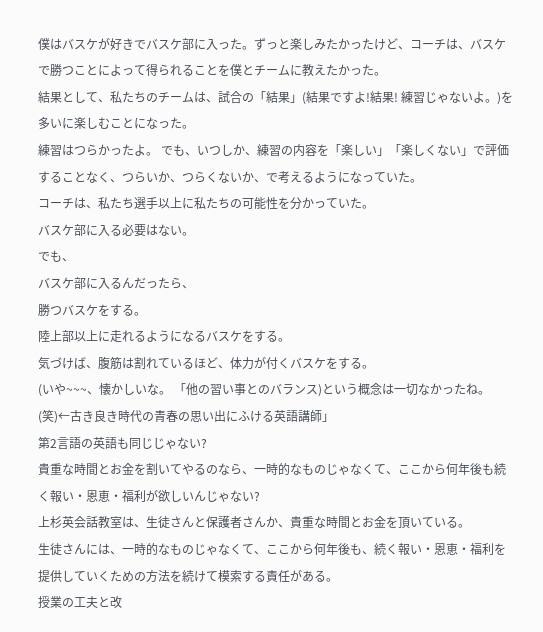僕はバスケが好きでバスケ部に入った。ずっと楽しみたかったけど、コーチは、バスケで勝つことによって得られることを僕とチームに教えたかった。
結果として、私たちのチームは、試合の「結果」(結果ですよ!結果! 練習じゃないよ。)を多いに楽しむことになった。
練習はつらかったよ。 でも、いつしか、練習の内容を「楽しい」「楽しくない」で評価することなく、つらいか、つらくないか、で考えるようになっていた。
コーチは、私たち選手以上に私たちの可能性を分かっていた。
バスケ部に入る必要はない。
でも、
バスケ部に入るんだったら、
勝つバスケをする。
陸上部以上に走れるようになるバスケをする。
気づけば、腹筋は割れているほど、体力が付くバスケをする。
(いや~~~、懐かしいな。 「他の習い事とのバランス)という概念は一切なかったね。(笑)←古き良き時代の青春の思い出にふける英語講師」
第2言語の英語も同じじゃない?
貴重な時間とお金を割いてやるのなら、一時的なものじゃなくて、ここから何年後も続く報い・恩恵・福利が欲しいんじゃない?
上杉英会話教室は、生徒さんと保護者さんか、貴重な時間とお金を頂いている。
生徒さんには、一時的なものじゃなくて、ここから何年後も、続く報い・恩恵・福利を提供していくための方法を続けて模索する責任がある。
授業の工夫と改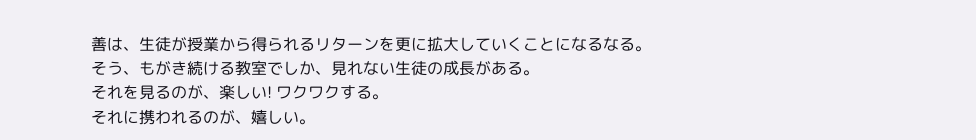善は、生徒が授業から得られるリターンを更に拡大していくことになるなる。
そう、もがき続ける教室でしか、見れない生徒の成長がある。
それを見るのが、楽しい! ワクワクする。
それに携われるのが、嬉しい。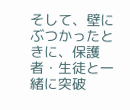そして、壁にぶつかったときに、保護者・生徒と一緒に突破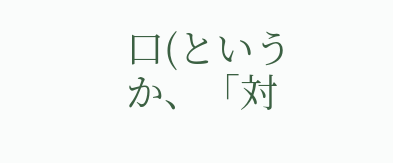口(というか、「対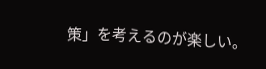策」を考えるのが楽しい。